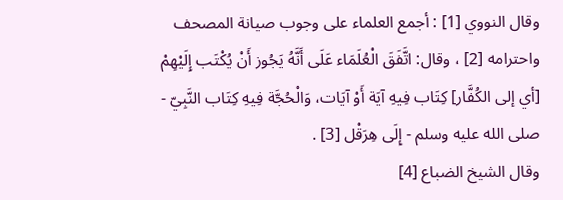وقال النووي [1] : أجمع العلماء على وجوب صيانة المصحف واحترامه [2] ، وقال: اتَّفَقَ الْعُلَمَاء عَلَى أَنَّهُ يَجُوز أَنْ يُكْتَب إِلَيْهِمْ [أي إلى الكُفَّار] كِتَاب فِيهِ آيَة أَوْ آيَات، وَالْحُجَّة فِيهِ كِتَاب النَّبِيّ - صلى الله عليه وسلم - إِلَى هِرَقْل [3] .
وقال الشيخ الضباع [4]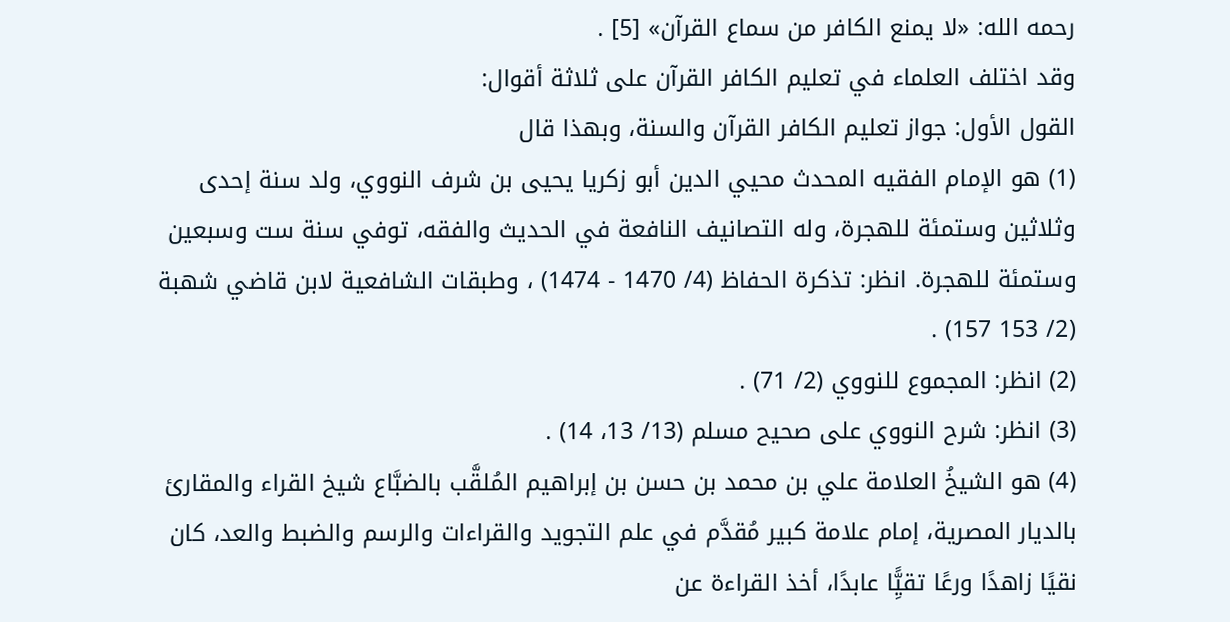رحمه الله: «لا يمنع الكافر من سماع القرآن» [5] .
وقد اختلف العلماء في تعليم الكافر القرآن على ثلاثة أقوال:
القول الأول: جواز تعليم الكافر القرآن والسنة، وبهذا قال
(1) هو الإمام الفقيه المحدث محيي الدين أبو زكريا يحيى بن شرف النووي، ولد سنة إحدى وثلاثين وستمئة للهجرة، وله التصانيف النافعة في الحديث والفقه، توفي سنة ست وسبعين وستمئة للهجرة. انظر: تذكرة الحفاظ (4/ 1470 - 1474) ، وطبقات الشافعية لابن قاضي شهبة (2/ 153 157) .
(2) انظر: المجموع للنووي (2/ 71) .
(3) انظر: شرح النووي على صحيح مسلم (13/ 13، 14) .
(4) هو الشيخُ العلامة علي بن محمد بن حسن بن إبراهيم المُلقَّب بالضبَّاع شيخ القراء والمقارئ بالديار المصرية، إمام علامة كبير مُقدَّم في علم التجويد والقراءات والرسم والضبط والعد، كان نقيًا زاهدًا ورعًا تقيًِّا عابدًا، أخذ القراءة عن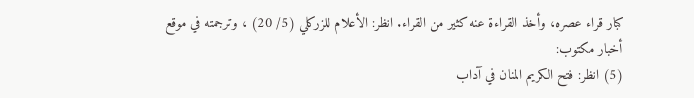كبار قراء عصره، وأخذ القراءة عنه كثير من القراء. انظر: الأعلام للزركلي (5/ 20) ، وترجمته في موقع أخبار مكتوب:
(5) انظر: فتح الكريم المنان في آداب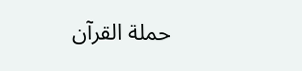حملة القرآن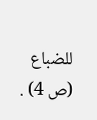للضباع (ص 4) .